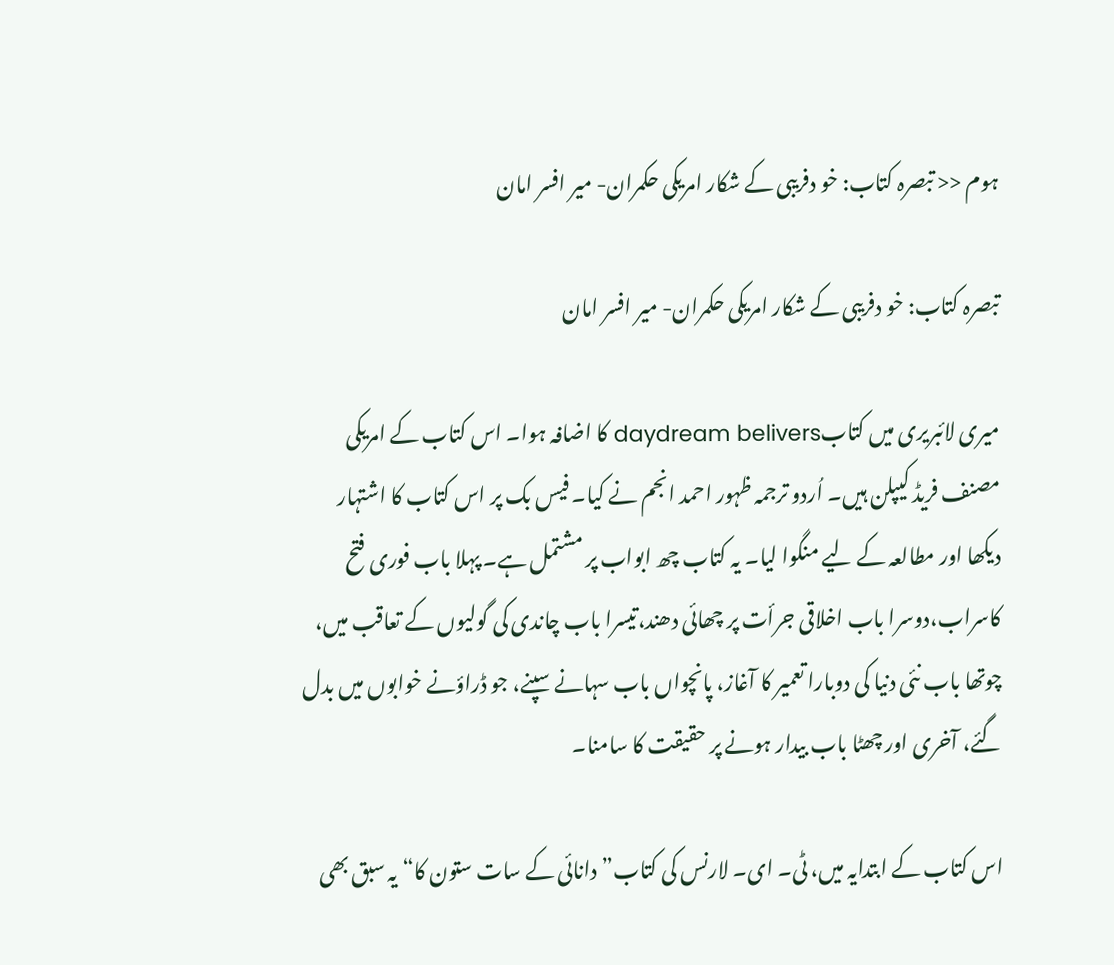ہوم << تبصرہ کتاب: خو دفریبی کے شکار امریکی حکمران- میر افسر امان

تبصرہ کتاب: خو دفریبی کے شکار امریکی حکمران- میر افسر امان

میری لائبریری میں کتابdaydream belivers کا اضافہ ہوا۔ اس کتاب کے امریکی مصنف فریڈ کیپلن ہیں۔ اُردو ترجمہ ظہور احمد انجم نے کیا۔ فیس بک پر اس کتاب کا اشتہار دیکھا اور مطالعہ کے لیے منگوا لیا۔ یہ کتاب چھ ابواب پر مشتمل ہے۔ پہلا باب فوری فتح کاسراب،دوسرا باب اخلاقی جرأت پر چھائی دھند،تیسرا باب چاندی کی گولیوں کے تعاقب میں، چوتھا باب نئی دنیا کی دوبارا تعمیر کا آغاز، پانچواں باب سہانے سپنے، جو ڈراؤنے خوابوں میں بدل گئے، آخری اور چھٹا باب بیدار ہونے پر حقیقت کا سامنا۔

اس کتاب کے ابتدایہ میں، ٹی۔ ای۔ لارنس کی کتاب”دانائی کے سات ستون کا“ یہ سبق بھی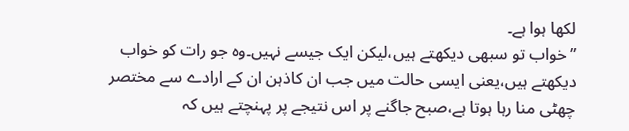لکھا ہوا ہے۔
”خواب تو سبھی دیکھتے ہیں،لیکن ایک جیسے نہیں۔وہ جو رات کو خواب دیکھتے ہیں،یعنی ایسی حالت میں جب ان کاذہن ان کے ارادے سے مختصر چھٹی منا رہا ہوتا ہے،صبح جاگنے پر اس نتیجے پر پہنچتے ہیں کہ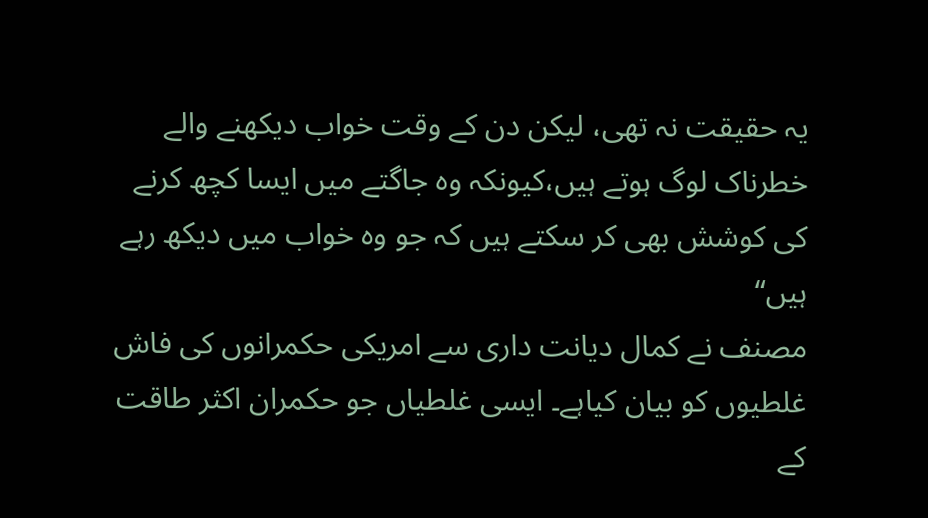یہ حقیقت نہ تھی، لیکن دن کے وقت خواب دیکھنے والے خطرناک لوگ ہوتے ہیں،کیونکہ وہ جاگتے میں ایسا کچھ کرنے کی کوشش بھی کر سکتے ہیں کہ جو وہ خواب میں دیکھ رہے ہیں“
مصنف نے کمال دیانت داری سے امریکی حکمرانوں کی فاش غلطیوں کو بیان کیاہے۔ ایسی غلطیاں جو حکمران اکثر طاقت کے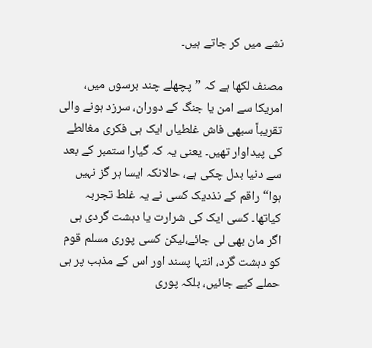نشے میں کر جاتے ہیں۔

مصنف لکھا ہے کہ ”پچھلے چند برسوں میں، امریکا سے امن یا جنگ کے دوران، سرزد ہونے والی تقریباً سبھی فاش غلطیاں ایک ہی فکری مغالطے کی پیداوار تھیں۔ یعنی یہ کہ گیارا ستمبر کے بعد سے دنیا بدل چکی ہے، حالانکہ ایسا ہر گز نہیں ہوا“ راقم کے نذدیک کسی نے یہ غلط تجربہ کیاتھا۔ کسی ایک کی شرارت یا دہشت گردی ہی اگر مان بھی لی جائے،لیکن کسی پوری مسلم قوم کو دہشت گرد، انتہا پسند اور اس کے مذہب پر ہی حملے کیے جائیں، بلکہ پوری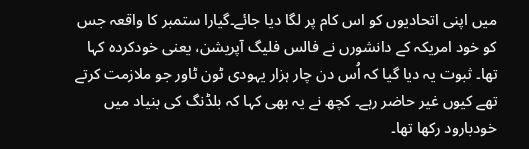میں اپنی اتحادیوں کو اس کام پر لگا دیا جائے۔گیارا ستمبر کا واقعہ جس کو خود امریکہ کے دانشورں نے فالس فلیگ آپریشن، یعنی خودکردہ کہا تھا۔ ثبوت یہ دیا گیا کہ اُس دن چار ہزار یہودی ٹون ٹاور جو ملازمت کرتے تھے کیوں غیر حاضر رہے۔ کچھ نے یہ بھی کہا کہ بلڈنگ کی بنیاد میں خودبارود رکھا تھا۔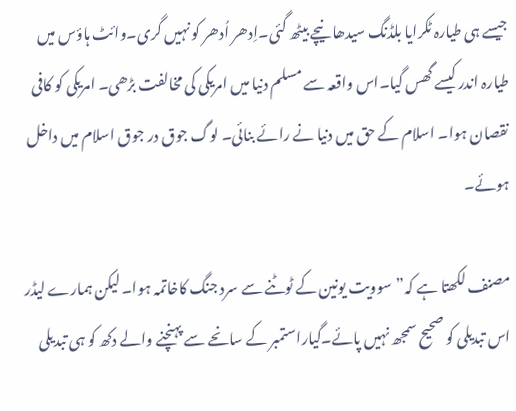جیسے ہی طیارہ ٹکرایا بلڈنگ سیدھا نیچے بیٹھ گئی۔اِدھر اُدھر کو نہیں گری۔وائٹ ہاؤس میں طیارہ اندر کیسے گھس گیا۔اس واقعہ سے مسلم دنیا میں امریکی کی مخالفت بڑھی۔ امریکی کو کافی نقصان ہوا۔ اسلام کے حق میں دنیا نے رائے بنائی۔ لوگ جوق در جوق اسلام میں داخل ہوئے۔

مصنف لکھتا ہے کہ”سوویت یونین کے ٹوٹنے سے سرد جنگ کاخاتمہ ہوا۔ لیکن ہمارے لیڈر اس تبدیلی کو صحیح سمجھ نہیں پائے۔گیاراستمبر کے سانحے سے پہنچنے والے دکھ کو ہی تبدیلی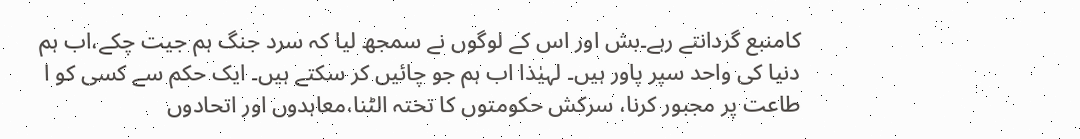کامنبع گردانتے رہے۔بش اور اس کے لوگوں نے سمجھ لیا کہ سرد جنگ ہم جیت چکے،اب ہم دنیا کی واحد سپر پاور ہیں۔ لہیٰذا اب ہم جو چائیں کر سکتے ہیں۔ ایک حکم سے کسی کو ا طاعت پر مجبور کرنا، سرکش حکومتوں کا تختہ الٹنا،معاہدوں اور اتحادوں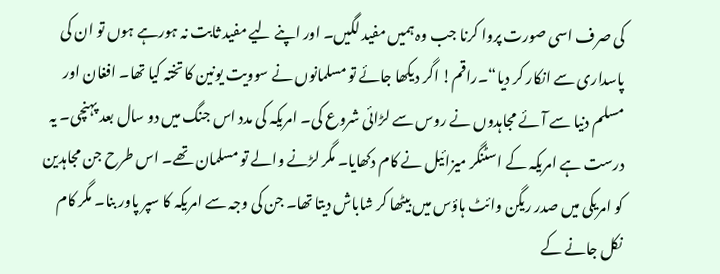کی صرف اسی صورت پروا کرنا جب وہ ہمیں مفید لگیں۔ اور اپنے لیے مفید ثابت نہ ہورہے ہوں تو ان کی پاسداری سے انکار کر دیا“۔راقم! اگر دیکھا جائے تو مسلمانوں نے سوویت یونین کا تختہ کیا تھا۔ افغان اور مسلم دنیا سے آئے مجاہدوں نے روس سے لڑائی شروع کی۔ امریکہ کی مدد اس جنگ میں دو سال بعد پہنچی۔ یہ درست ہے امریکہ کے اسٹنگر میزائیل نے کام دکھایا۔ مگر لڑنے والے تو مسلمان تھے۔ اس طرح جن مجاہدین کو امریکی میں صدر ریگن وائٹ ہاؤس میں بیٹھا کر شاباش دیتا تھا۔ جن کی وجہ سے امریکہ کا سپر پاور بنا۔ مگر کام نکل جانے کے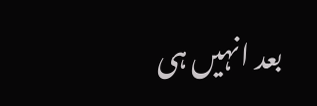بعد انہیں ہی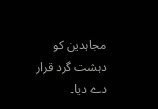مجاہدین کو دہشت گرد قرار دے دیا۔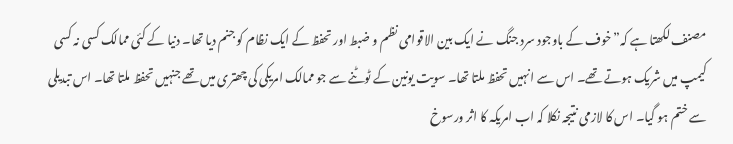مصنف لکھتا ہے کہ”خوف کے باوجود سرد جنگ نے ایک بین الاقوامی نظم و ضبط اور تحفظ کے ایک نظام کو جنم دیا تھا۔ دنیا کے کئی ممالک کسی نہ کسی کیمپ میں شریک ہوتے تھے۔ اس سے انہیں تحفظ ملتا تھا۔ سویت یونین کے ٹوٹنے سے جو ممالک امریکی کی چھتری میں تھے جنہیں تحفظ ملتا تھا۔ اس تبدیلی سے ختم ہو گیا۔ اس کا لازمی نتیجہ نکلا کہ اب امریکہ کا اثر ورسوخ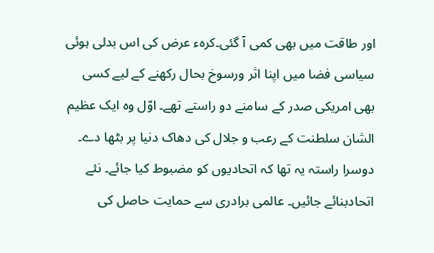اور طاقت میں بھی کمی آ گئی۔کرہء عرض کی اس بدلی ہوئی سیاسی فضا میں اپنا اثر ورسوخ بحال رکھنے کے لیے کسی بھی امریکی صدر کے سامنے دو راستے تھے۔ اوّل وہ ایک عظیم الشان سلطنت کے رعب و جلال کی دھاک دنیا پر بٹھا دے۔ دوسرا راستہ یہ تھا کہ اتحادیوں کو مضبوط کیا جائے۔ نئے اتحادبنائے جائیں۔ عالمی برادری سے حمایت حاصل کی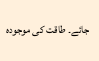جائے۔ طاقت کی موجودہ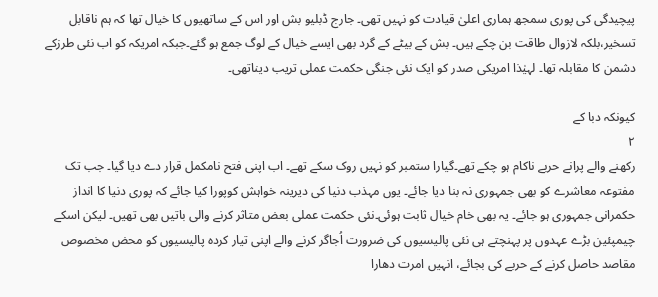پیچیدگی کی پوری سمجھ ہماری اعلیٰ قیادت کو نہیں تھی۔ جارج ڈبلیو بش اور اس کے ساتھیوں کا خیال تھا کہ ہم ناقابل تسخیر،بلکہ لازوال طاقت بن چکے ہیں۔ بش کے بیٹے کے گرد بھی ایسے خیال کے لوگ جمع ہو گئے۔جبکہ امریکہ کو اب نئی طرزکے دشمن کا مقابلہ تھا۔ لہیٰذا امریکی صدر کو ایک نئی جنگی حکمت عملی تریب دیناتھی۔

کیونکہ دبا کے
۲
رکھنے والے پرانے حربے ناکام ہو چکے تھے۔گیارا ستمبر کو نہیں روک سکے تھے۔ اب اپنی فتح نامکمل قرار دے دیا گیا۔ جب تک مفتوعہ معاشرے کو بھی جمہوری نہ بنا دیا جائے۔ یوں مہذب دنیا کی دیرینہ خواہش کوپورا کیا جائے کہ پوری دنیا کا انداز حکمرانی جمہوری ہو جائے۔ یہ بھی خام خیال ثابت ہوئی۔نئی حکمت عملی بعض متاثر کرنے والی باتیں بھی تھیں۔ لیکن اسکے چیمپئین بڑے عہدوں پر پہنچتے ہی نئی پالیسیوں کی ضرورت اُجاگر کرنے والے اپنی تیار کردہ پالیسیوں کو محض مخصوص مقاصد حاصل کرنے کے حربے کی بجائے، انہیں امرت دھارا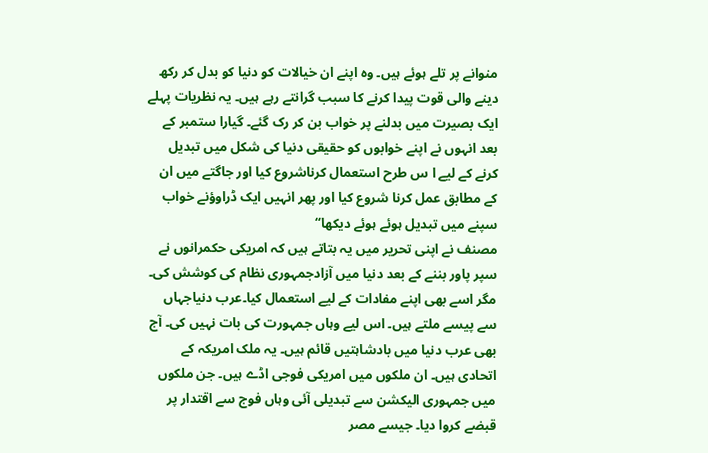منوانے پر تلے ہوئے ہیں۔ وہ اپنے ان خیالات کو دنیا کو بدل کر رکھ دینے والی قوت پیدا کرنے کا سبب گرانتے رہے ہیں۔ یہ نظریات پہلے ایک بصیرت میں بدلنے پر خواب بن کر رک گئے۔ گیارا ستمبر کے بعد انہوں نے اپنے خوابوں کو حقیقی دنیا کی شکل میں تبدیل کرنے کے لیے ا س طرح استعمال کرناشروع کیا اور جاگتے میں ان کے مطابق عمل کرنا شروع کیا اور پھر انہیں ایک ڈراوؤنے خواب سپنے میں تبدیل ہوئے ہوئے دیکھا“
مصنف نے اپنی تحریر میں یہ بتاتے ہیں کہ امریکی حکمرانوں نے سپر پاور بننے کے بعد دنیا میں آزادجمہوری نظام کی کوشش کی۔ مگر اسے بھی اپنے مفادات کے لیے استعمال کیا۔عرب دنیاجہاں سے پیسے ملتے ہیں۔ اس لیے وہاں جمہورت کی بات نہیں کی۔ آج بھی عرب دنیا میں بادشاہتیں قائم ہیں۔ یہ ملک امریکہ کے اتحادی ہیں۔ ان ملکوں میں امریکی فوجی اڈے ہیں۔ جن ملکوں میں جمہوری الیکشن سے تبدیلی آئی وہاں فوج سے اقتدار پر قبضے کروا دیا۔ جیسے مصر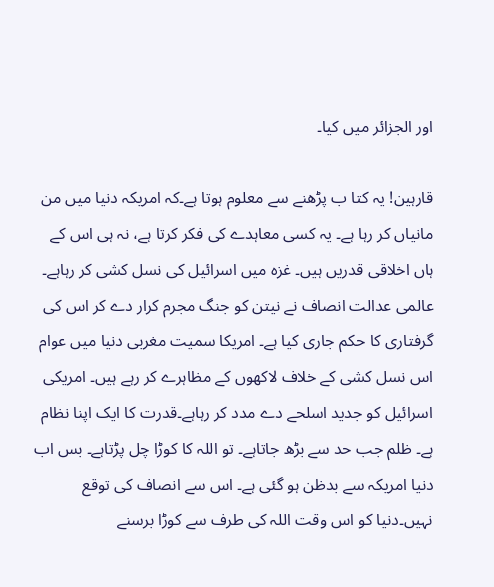اور الجزائر میں کیا۔

قارہین! یہ کتا ب پڑھنے سے معلوم ہوتا ہے۔کہ امریکہ دنیا میں من مانیاں کر رہا ہے۔ یہ کسی معاہدے کی فکر کرتا ہے، نہ ہی اس کے ہاں اخلاقی قدریں ہیں۔ غزہ میں اسرائیل کی نسل کشی کر رہاہے۔ عالمی عدالت انصاف نے نیتن کو جنگ مجرم کرار دے کر اس کی گرفتاری کا حکم جاری کیا ہے۔ امریکا سمیت مغربی دنیا میں عوام اس نسل کشی کے خلاف لاکھوں کے مظاہرے کر رہے ہیں۔ امریکی اسرائیل کو جدید اسلحے دے مدد کر رہاہے۔قدرت کا ایک اپنا نظام ہے۔ ظلم جب حد سے بڑھ جاتاہے۔ تو اللہ کا کوڑا چل پڑتاہے۔ بس اب دنیا امریکہ سے بدظن ہو گئی ہے۔ اس سے انصاف کی توقع نہیں۔دنیا کو اس وقت اللہ کی طرف سے کوڑا برسنے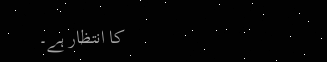کا انتظار ہے۔